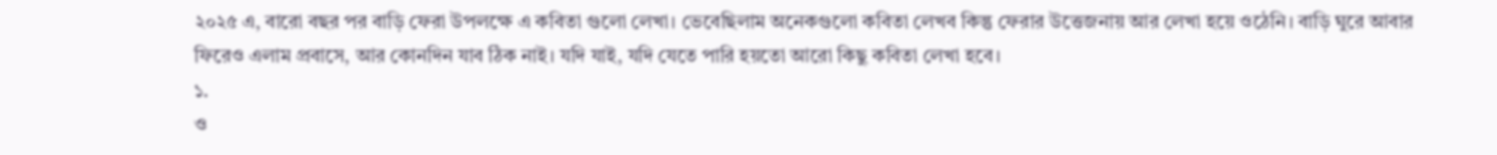২০২৫ এ, বারো বছর পর বাড়ি ফেরা উপলক্ষে এ কবিতা গুলো লেখা। ভেবেছিলাম অনেকগুলো কবিতা লেখব কিন্তু ফেরার উত্তেজনায় আর লেখা হয়ে ওঠেনি। বাড়ি ঘুরে আবার ফিরেও এলাম প্রবাসে, আর কোনদিন যাব ঠিক নাই। যদি যাই, যদি যেতে পারি হয়তো আরো কিছু কবিতা লেখা হবে।
১.
ও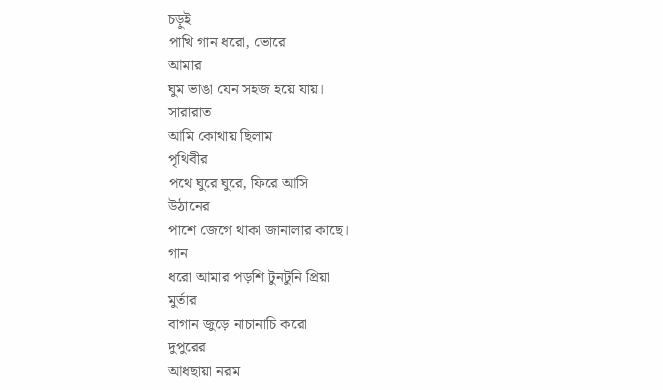চড়ুই
পাখি গান ধরো, ভোরে
আমার
ঘুম ভাঙা যেন সহজ হয়ে যায়।
সারারাত
আমি কোথায় ছিলাম
পৃথিবীর
পথে ঘুরে ঘুরে, ফিরে আসি
উঠানের
পাশে জেগে থাকা জানালার কাছে।
গান
ধরো আমার পড়শি টুনটুনি প্রিয়া
মুর্তার
বাগান জুড়ে নাচানাচি করো
দুপুরের
আধছায়া নরম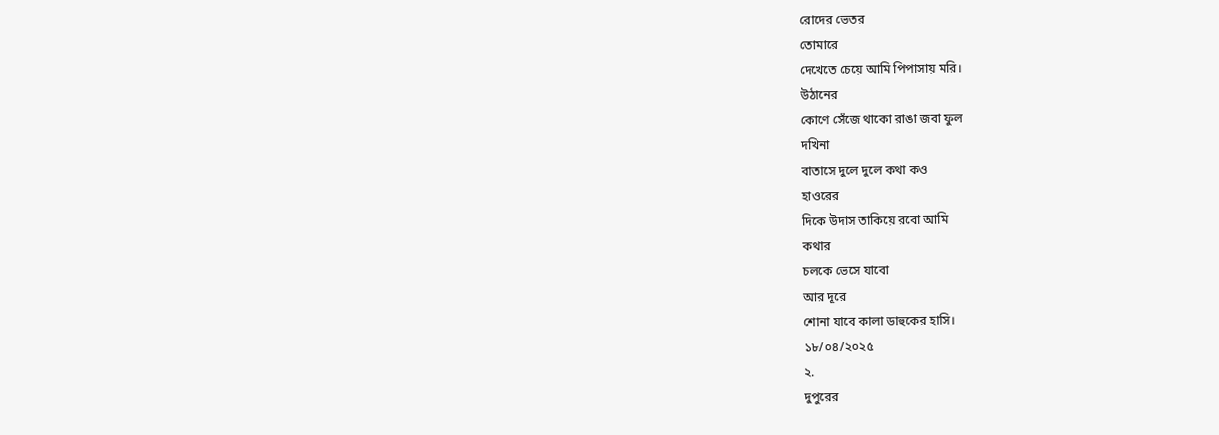রোদের ভেতর
তোমারে
দেখেতে চেয়ে আমি পিপাসায় মরি।
উঠানের
কোণে সেঁজে থাকো রাঙা জবা ফুল
দখিনা
বাতাসে দুলে দুলে কথা কও
হাওরের
দিকে উদাস তাকিয়ে রবো আমি
কথার
চলকে ভেসে যাবো
আর দূরে
শোনা যাবে কালা ডাহুকের হাসি।
১৮/০৪/২০২৫
২.
দুপুরের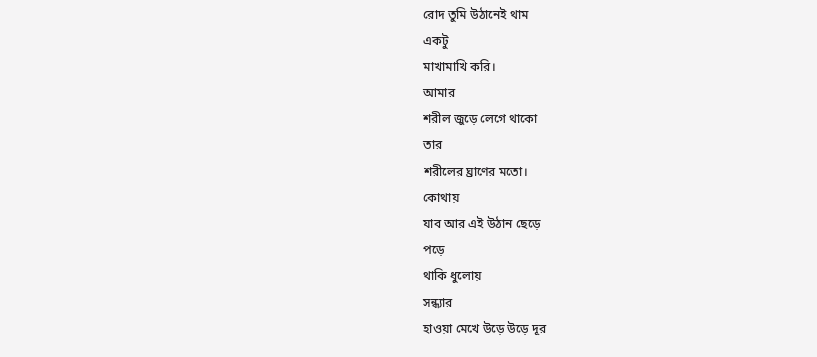রোদ তুমি উঠানেই থাম
একটু
মাখামাখি করি।
আমার
শরীল জুড়ে লেগে থাকো
তার
শরীলের ঘ্রাণের মতো।
কোথায়
যাব আর এই উঠান ছেড়ে
পড়ে
থাকি ধুলোয়
সন্ধ্যার
হাওয়া মেখে উড়ে উড়ে দূর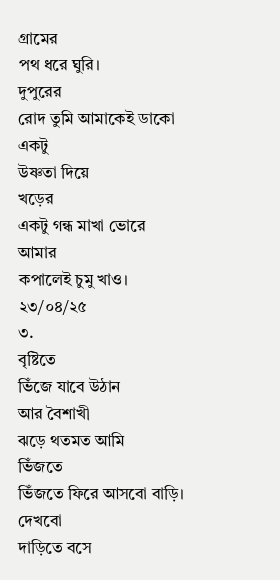গ্রামের
পথ ধরে ঘুরি।
দুপুরের
রোদ তুমি আমাকেই ডাকো
একটু
উষ্ণতা দিয়ে
খড়ের
একটু গন্ধ মাখা ভোরে
আমার
কপালেই চুমু খাও।
২৩/০৪/২৫
৩.
বৃষ্টিতে
ভিঁজে যাবে উঠান
আর বৈশাখী
ঝড়ে থতমত আমি
ভিঁজতে
ভিঁজতে ফিরে আসবো বাড়ি।
দেখবো
দাড়িতে বসে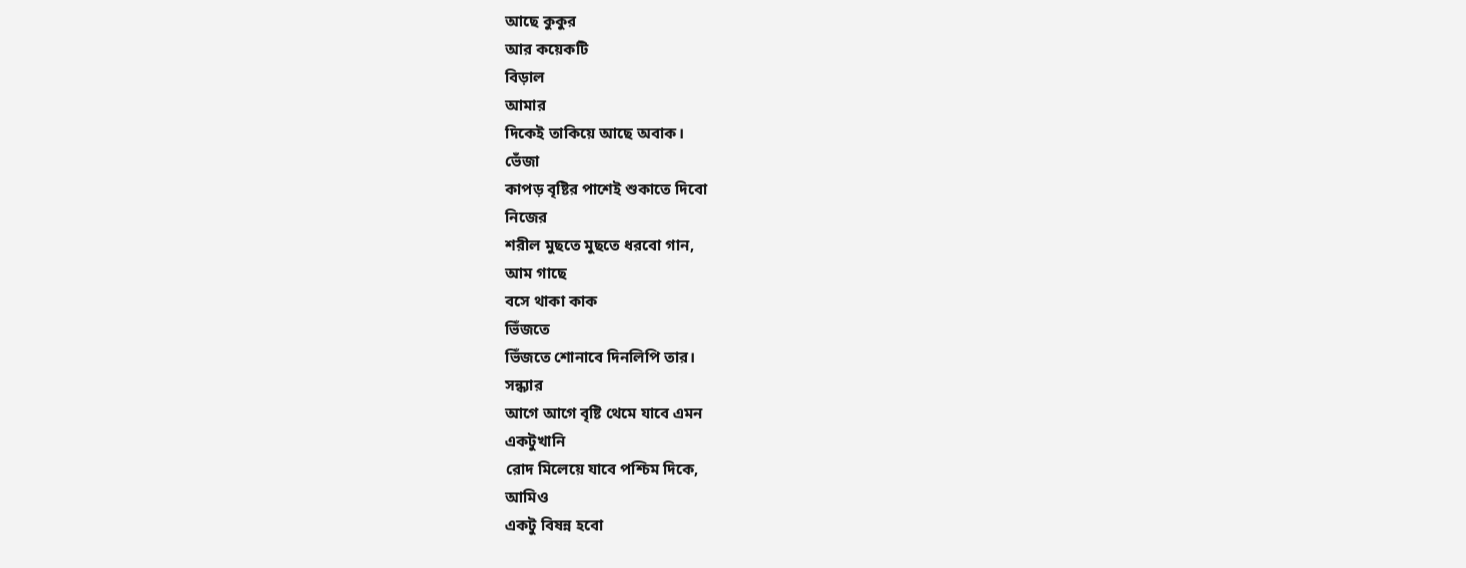আছে কুকুর
আর কয়েকটি
বিড়াল
আমার
দিকেই তাকিয়ে আছে অবাক।
ভেঁজা
কাপড় বৃষ্টির পাশেই শুকাতে দিবো
নিজের
শরীল মুছতে মুছতে ধরবো গান,
আম গাছে
বসে থাকা কাক
ভিঁজতে
ভিঁজতে শোনাবে দিনলিপি তার।
সন্ধ্যার
আগে আগে বৃষ্টি থেমে যাবে এমন
একটুখানি
রোদ মিলেয়ে যাবে পশ্চিম দিকে,
আমিও
একটু বিষন্ন হবো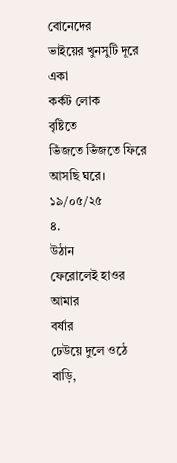বোনেদের
ভাইয়ের খুনসুটি দূরে
একা
কর্কট লোক
বৃষ্টিতে
ভিঁজতে ভিঁজতে ফিরে আসছি ঘরে।
১৯/০৫/২৫
৪.
উঠান
ফেরোলেই হাওর আমার
বর্ষার
ঢেউয়ে দুলে ওঠে বাড়ি,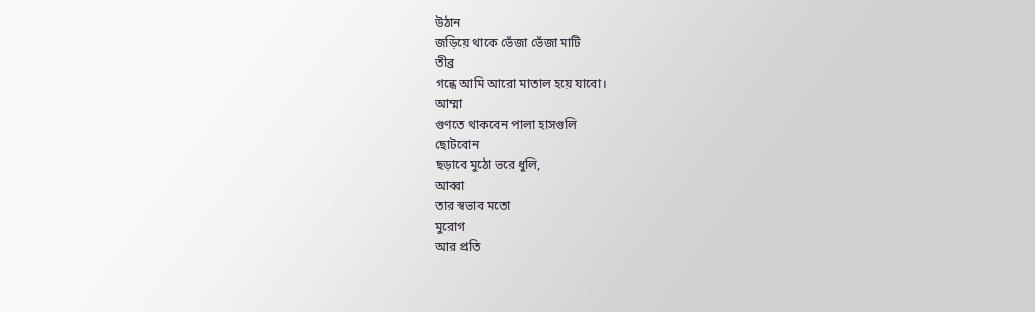উঠান
জড়িয়ে থাকে ভেঁজা ভেঁজা মাটি
তীব্র
গন্ধে আমি আরো মাতাল হয়ে যাবো।
আম্মা
গুণতে থাকবেন পালা হাসগুলি
ছোটবোন
ছড়াবে মুঠো ভরে ধুলি,
আব্বা
তার স্বভাব মতো
মুরোগ
আর প্রতি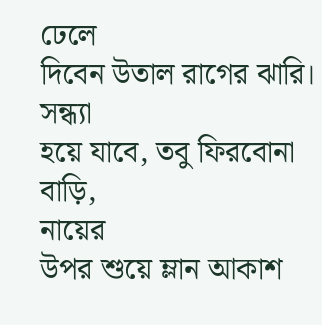ঢেলে
দিবেন উতাল রাগের ঝারি।
সন্ধ্যা
হয়ে যাবে, তবু ফিরবোনা বাড়ি,
নায়ের
উপর শুয়ে ম্লান আকাশ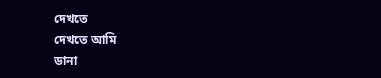দেখতে
দেখতে আমি
ডানা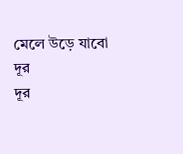মেলে উড়ে যাবো
দূর
দূর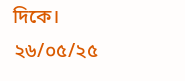দিকে।
২৬/০৫/২৫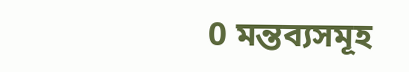0 মন্তব্যসমূহ